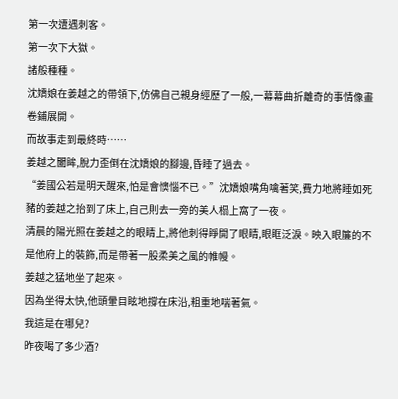第一次遭遇刺客。
第一次下大獄。
諸般種種。
沈嬌娘在姜越之的帶領下,仿佛自己親身經歷了一般,一幕幕曲折離奇的事情像畫卷鋪展開。
而故事走到最終時……
姜越之闔眸,脫力歪倒在沈嬌娘的腳邊,昏睡了過去。
“姜國公若是明天醒來,怕是會懊惱不已。”沈嬌娘嘴角噙著笑,費力地將睡如死豬的姜越之抬到了床上,自己則去一旁的美人榻上窩了一夜。
清晨的陽光照在姜越之的眼睛上,將他刺得睜開了眼睛,眼眶泛淚。映入眼簾的不是他府上的裝飾,而是帶著一股柔美之風的帷幔。
姜越之猛地坐了起來。
因為坐得太快,他頭暈目眩地撐在床沿,粗重地喘著氣。
我這是在哪兒?
昨夜喝了多少酒?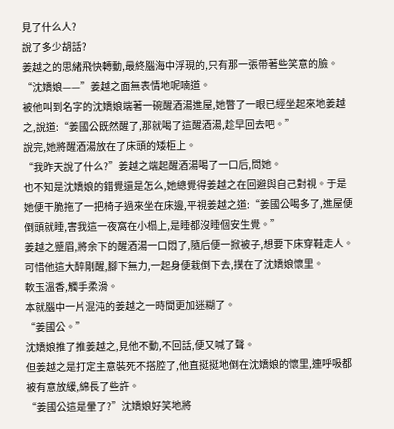見了什么人?
說了多少胡話?
姜越之的思緒飛快轉動,最終腦海中浮現的,只有那一張帶著些笑意的臉。
“沈嬌娘——”姜越之面無表情地呢喃道。
被他叫到名字的沈嬌娘端著一碗醒酒湯進屋,她瞥了一眼已經坐起來地姜越之,說道:“姜國公既然醒了,那就喝了這醒酒湯,趁早回去吧。”
說完,她將醒酒湯放在了床頭的矮柜上。
“我昨天說了什么?”姜越之端起醒酒湯喝了一口后,問她。
也不知是沈嬌娘的錯覺還是怎么,她總覺得姜越之在回避與自己對視。于是她便干脆拖了一把椅子過來坐在床邊,平視姜越之道:“姜國公喝多了,進屋便倒頭就睡,害我這一夜窩在小榻上,是睡都沒睡個安生覺。”
姜越之蹙眉,將余下的醒酒湯一口悶了,隨后便一掀被子,想要下床穿鞋走人。可惜他這大醉剛醒,腳下無力,一起身便栽倒下去,撲在了沈嬌娘懷里。
軟玉溫香,觸手柔滑。
本就腦中一片混沌的姜越之一時間更加迷糊了。
“姜國公。”
沈嬌娘推了推姜越之,見他不動,不回話,便又喊了聲。
但姜越之是打定主意裝死不搭腔了,他直挺挺地倒在沈嬌娘的懷里,連呼吸都被有意放緩,綿長了些許。
“姜國公這是暈了?”沈嬌娘好笑地將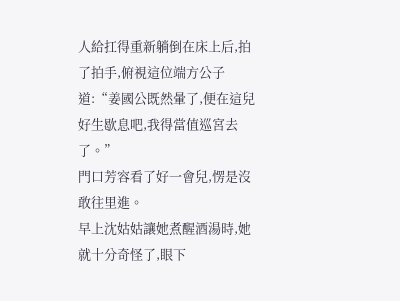人給扛得重新躺倒在床上后,拍了拍手,俯視這位端方公子道:“姜國公既然暈了,便在這兒好生歇息吧,我得當值巡宮去了。”
門口芳容看了好一會兒,愣是沒敢往里進。
早上沈姑姑讓她煮醒酒湯時,她就十分奇怪了,眼下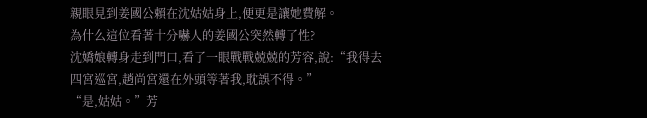親眼見到姜國公賴在沈姑姑身上,便更是讓她費解。
為什么這位看著十分嚇人的姜國公突然轉了性?
沈嬌娘轉身走到門口,看了一眼戰戰兢兢的芳容,說:“我得去四宮巡宮,趙尚宮還在外頭等著我,耽誤不得。”
“是,姑姑。”芳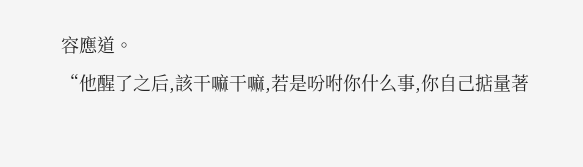容應道。
“他醒了之后,該干嘛干嘛,若是吩咐你什么事,你自己掂量著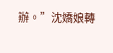辦。”沈嬌娘轉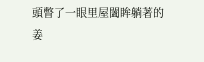頭瞥了一眼里屋闔眸躺著的姜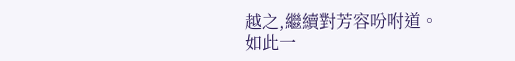越之,繼續對芳容吩咐道。
如此一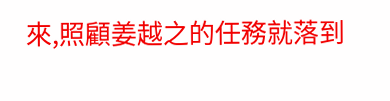來,照顧姜越之的任務就落到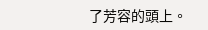了芳容的頭上。